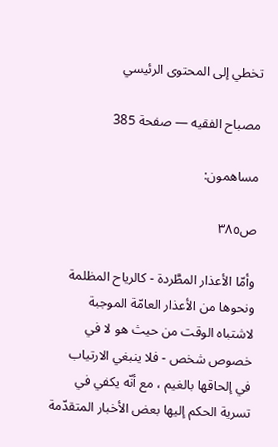تخطي إلى المحتوى الرئيسي

مصباح الفقيه — صفحة 385

مساهمون:

ص٣٨٥

وأمّا الأعذار المطَّردة - كالرياح المظلمة ونحوها من الأعذار العامّة الموجبة لاشتباه الوقت من حيث هو لا في خصوص شخص - فلا ينبغي الارتياب في إلحاقها بالغيم ، مع أنّه يكفي في تسرية الحكم إليها بعض الأخبار المتقدّمة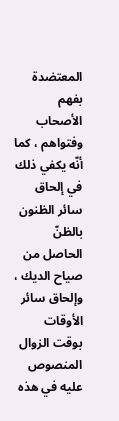المعتضدة بفهم الأصحاب وفتواهم ، كما أنّه يكفي ذلك في إلحاق سائر الظنون بالظنّ الحاصل من صياح الديك ، وإلحاق سائر الأوقات بوقت الزوال المنصوص عليه في هذه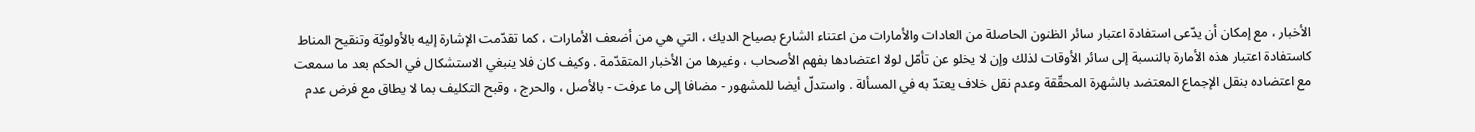الأخبار ، مع إمكان أن يدّعى استفادة اعتبار سائر الظنون الحاصلة من العادات والأمارات من اعتناء الشارع بصياح الديك ، التي هي من أضعف الأمارات ، كما تقدّمت الإشارة إليه بالأولويّة وتنقيح المناط كاستفادة اعتبار هذه الأمارة بالنسبة إلى سائر الأوقات لذلك وإن لا يخلو عن تأمّل لولا اعتضادها بفهم الأصحاب ، وغيرها من الأخبار المتقدّمة . وكيف كان فلا ينبغي الاستشكال في الحكم بعد ما سمعت مع اعتضاده بنقل الإجماع المعتضد بالشهرة المحقّقة وعدم نقل خلاف يعتدّ به في المسألة . واستدلّ أيضا للمشهور - مضافا إلى ما عرفت - بالأصل ، والحرج ، وقبح التكليف بما لا يطاق مع فرض عدم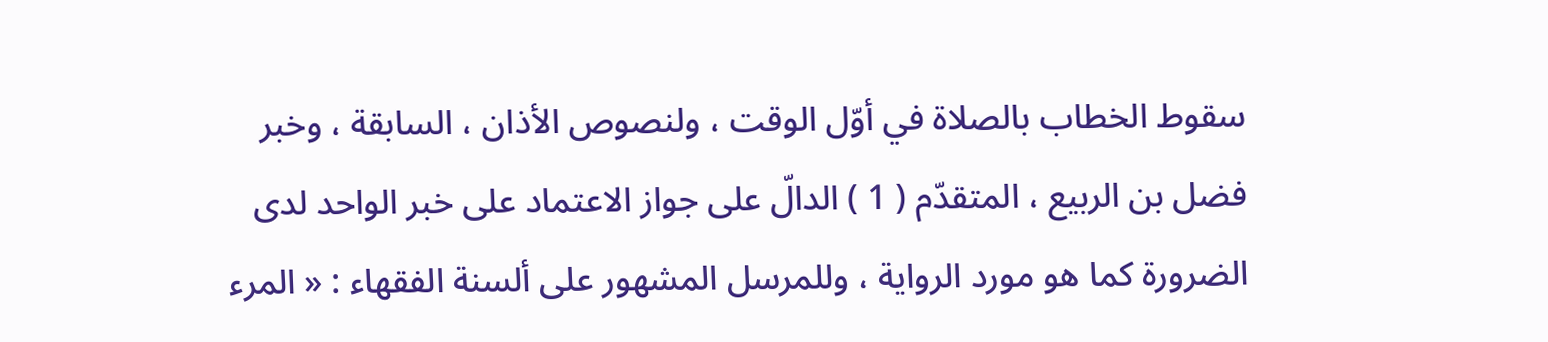سقوط الخطاب بالصلاة في أوّل الوقت ، ولنصوص الأذان ، السابقة ، وخبر فضل بن الربيع ، المتقدّم ( 1 ) الدالّ على جواز الاعتماد على خبر الواحد لدى الضرورة كما هو مورد الرواية ، وللمرسل المشهور على ألسنة الفقهاء : « المرء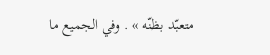متعبّد بظنّه » . وفي الجميع ما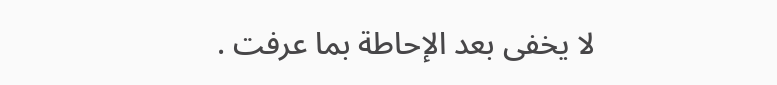لا يخفى بعد الإحاطة بما عرفت .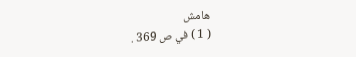هامش
( 1 ) في ص 369 .